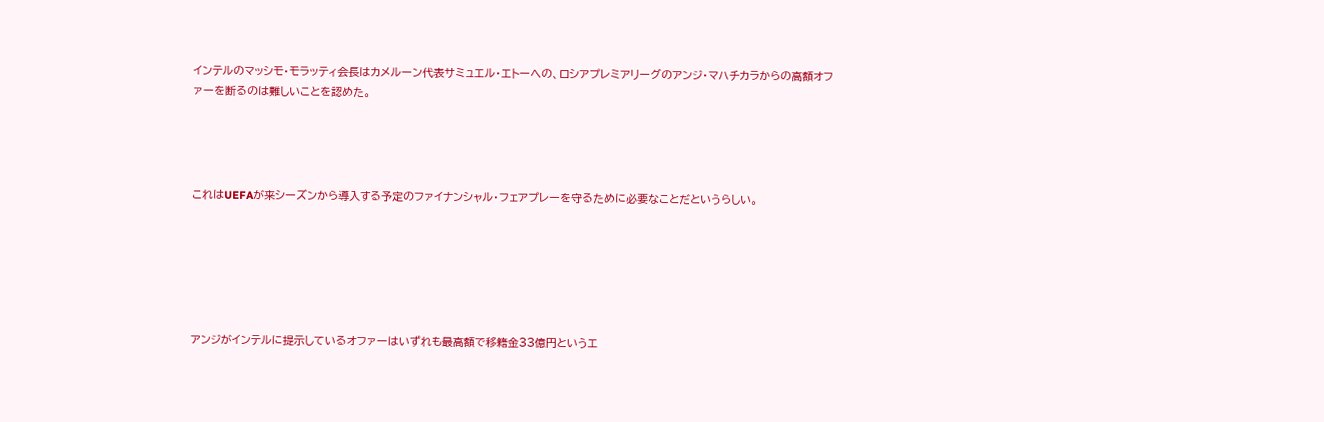インテルのマッシモ・モラッティ会長はカメルーン代表サミュエル・エトーへの、ロシアプレミアリーグのアンジ・マハチカラからの高額オファーを断るのは難しいことを認めた。




これはUEFAが来シーズンから導入する予定のファイナンシャル・フェアプレーを守るために必要なことだというらしい。






アンジがインテルに提示しているオファーはいずれも最高額で移籍金33億円というエ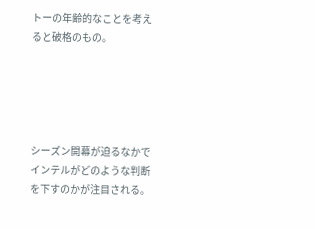トーの年齢的なことを考えると破格のもの。





シーズン開幕が迫るなかでインテルがどのような判断を下すのかが注目される。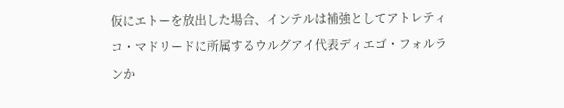仮にエトーを放出した場合、インテルは補強としてアトレティコ・マドリードに所属するウルグアイ代表ディエゴ・フォルランか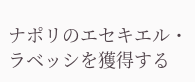ナポリのエセキエル・ラベッシを獲得する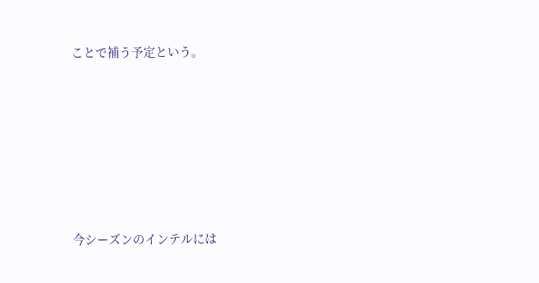ことで補う予定という。






今シーズンのインテルには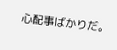心配事ばかりだ。